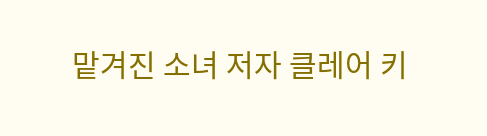맡겨진 소녀 저자 클레어 키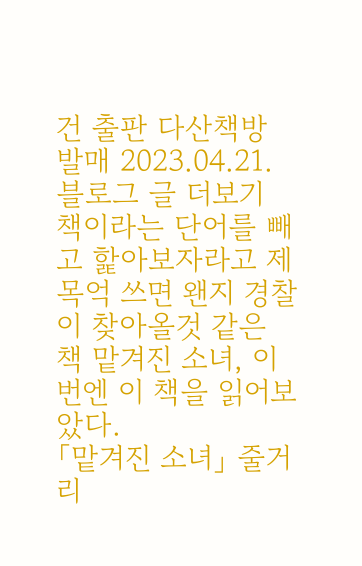건 출판 다산책방 발매 2023.04.21. 블로그 글 더보기 책이라는 단어를 빼고 핥아보자라고 제목억 쓰면 왠지 경찰이 찾아올것 같은 책 맡겨진 소녀, 이번엔 이 책을 읽어보았다.
「맡겨진 소녀」 줄거리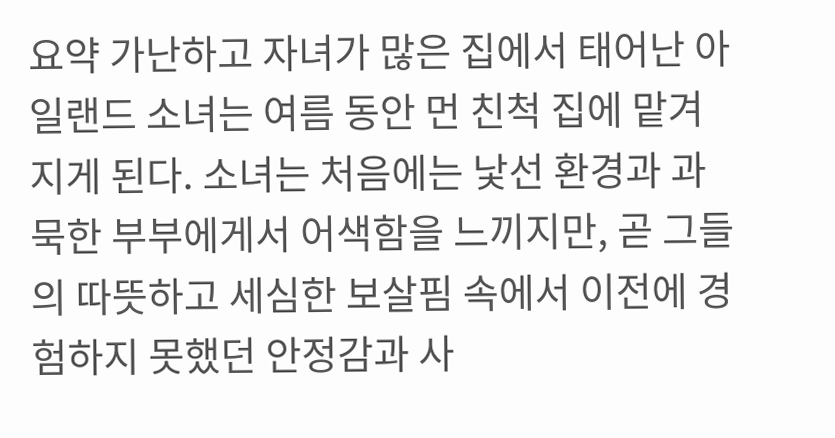요약 가난하고 자녀가 많은 집에서 태어난 아일랜드 소녀는 여름 동안 먼 친척 집에 맡겨지게 된다. 소녀는 처음에는 낯선 환경과 과묵한 부부에게서 어색함을 느끼지만, 곧 그들의 따뜻하고 세심한 보살핌 속에서 이전에 경험하지 못했던 안정감과 사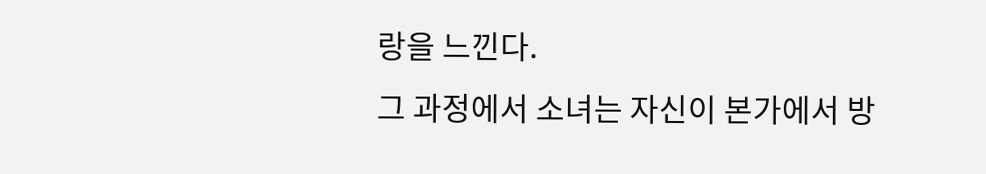랑을 느낀다.
그 과정에서 소녀는 자신이 본가에서 방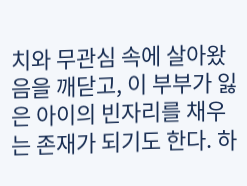치와 무관심 속에 살아왔음을 깨닫고, 이 부부가 잃은 아이의 빈자리를 채우는 존재가 되기도 한다. 하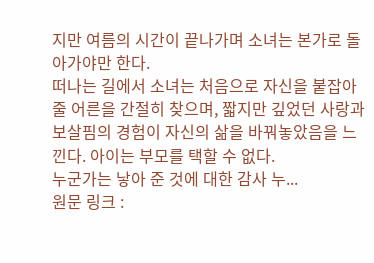지만 여름의 시간이 끝나가며 소녀는 본가로 돌아가야만 한다.
떠나는 길에서 소녀는 처음으로 자신을 붙잡아 줄 어른을 간절히 찾으며, 짧지만 깊었던 사랑과 보살핌의 경험이 자신의 삶을 바꿔놓았음을 느낀다. 아이는 부모를 택할 수 없다.
누군가는 낳아 준 것에 대한 감사 누...
원문 링크 :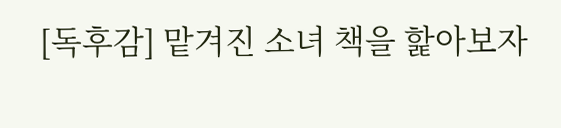[독후감] 맡겨진 소녀 책을 핥아보자